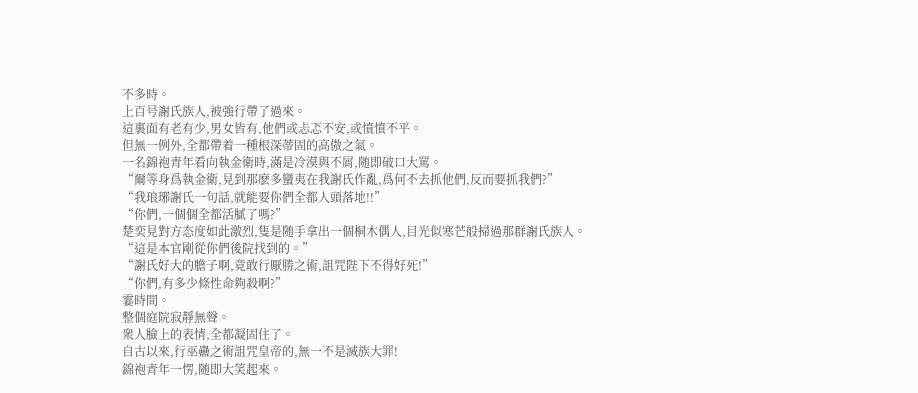不多時。
上百号謝氏族人,被強行帶了過來。
這裏面有老有少,男女皆有,他們或忐忑不安,或憤憤不平。
但無一例外,全都帶着一種根深蒂固的高傲之氣。
一名錦袍青年看向執金衛時,滿是冷漠與不屑,随即破口大罵。
“爾等身爲執金衛,見到那麽多蠻夷在我謝氏作亂,爲何不去抓他們,反而要抓我們?”
“我琅琊謝氏一句話,就能要你們全都人頭落地!!”
“你們,一個個全都活膩了嗎?”
楚奕見對方态度如此激烈,隻是随手拿出一個桐木偶人,目光似寒芒般掃過那群謝氏族人。
“這是本官剛從你們後院找到的。”
“謝氏好大的膽子啊,竟敢行厭勝之術,詛咒陛下不得好死!”
“你們,有多少條性命夠殺啊?”
霎時間。
整個庭院寂靜無聲。
衆人臉上的表情,全都凝固住了。
自古以來,行巫蠱之術詛咒皇帝的,無一不是滅族大罪!
錦袍青年一愣,随即大笑起來。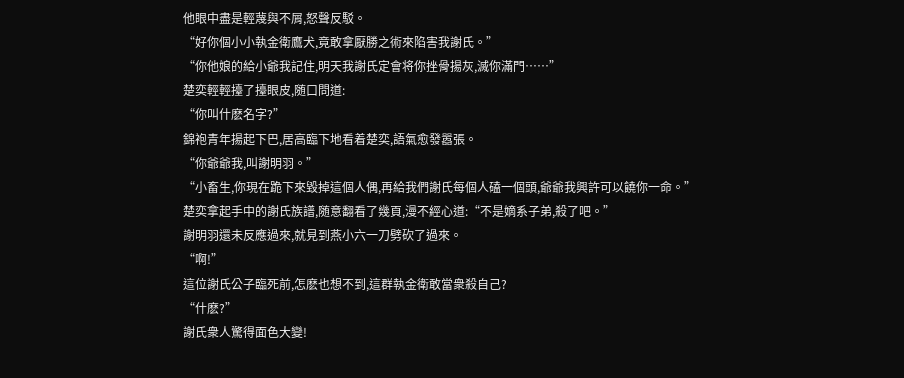他眼中盡是輕蔑與不屑,怒聲反駁。
“好你個小小執金衛鷹犬,竟敢拿厭勝之術來陷害我謝氏。”
“你他娘的給小爺我記住,明天我謝氏定會将你挫骨揚灰,滅你滿門……”
楚奕輕輕擡了擡眼皮,随口問道:
“你叫什麽名字?”
錦袍青年揚起下巴,居高臨下地看着楚奕,語氣愈發嚣張。
“你爺爺我,叫謝明羽。”
“小畜生,你現在跪下來毀掉這個人偶,再給我們謝氏每個人磕一個頭,爺爺我興許可以饒你一命。”
楚奕拿起手中的謝氏族譜,随意翻看了幾頁,漫不經心道:“不是嫡系子弟,殺了吧。”
謝明羽還未反應過來,就見到燕小六一刀劈砍了過來。
“啊!”
這位謝氏公子臨死前,怎麽也想不到,這群執金衛敢當衆殺自己?
“什麽?”
謝氏衆人驚得面色大變!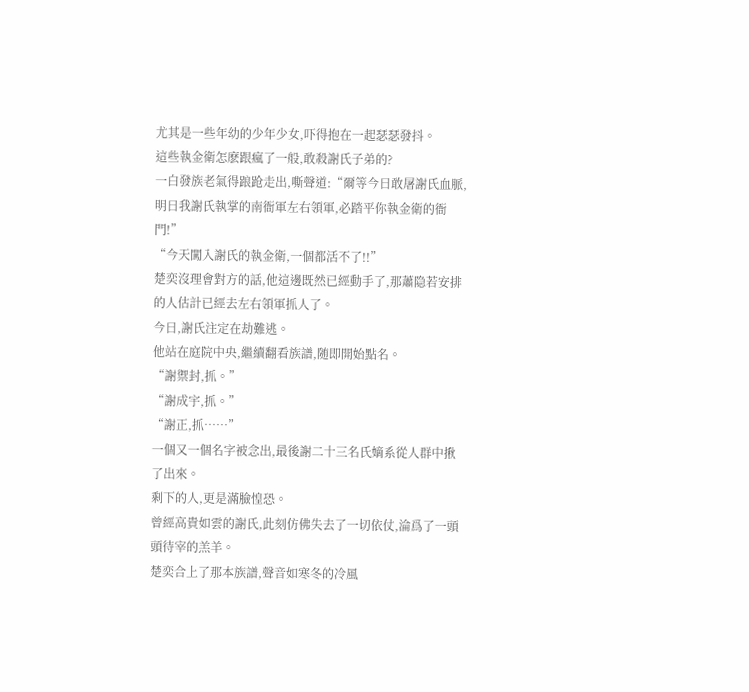尤其是一些年幼的少年少女,吓得抱在一起瑟瑟發抖。
這些執金衛怎麽跟瘋了一般,敢殺謝氏子弟的?
一白發族老氣得踉跄走出,嘶聲道:“爾等今日敢屠謝氏血脈,明日我謝氏執掌的南衙軍左右領軍,必踏平你執金衛的衙門!”
“今天闖入謝氏的執金衛,一個都活不了!!”
楚奕沒理會對方的話,他這邊既然已經動手了,那蕭隐若安排的人估計已經去左右領軍抓人了。
今日,謝氏注定在劫難逃。
他站在庭院中央,繼續翻看族譜,随即開始點名。
“謝禦封,抓。”
“謝成宇,抓。”
“謝正,抓……”
一個又一個名字被念出,最後謝二十三名氏嫡系從人群中揪了出來。
剩下的人,更是滿臉惶恐。
曾經高貴如雲的謝氏,此刻仿佛失去了一切依仗,淪爲了一頭頭待宰的羔羊。
楚奕合上了那本族譜,聲音如寒冬的冷風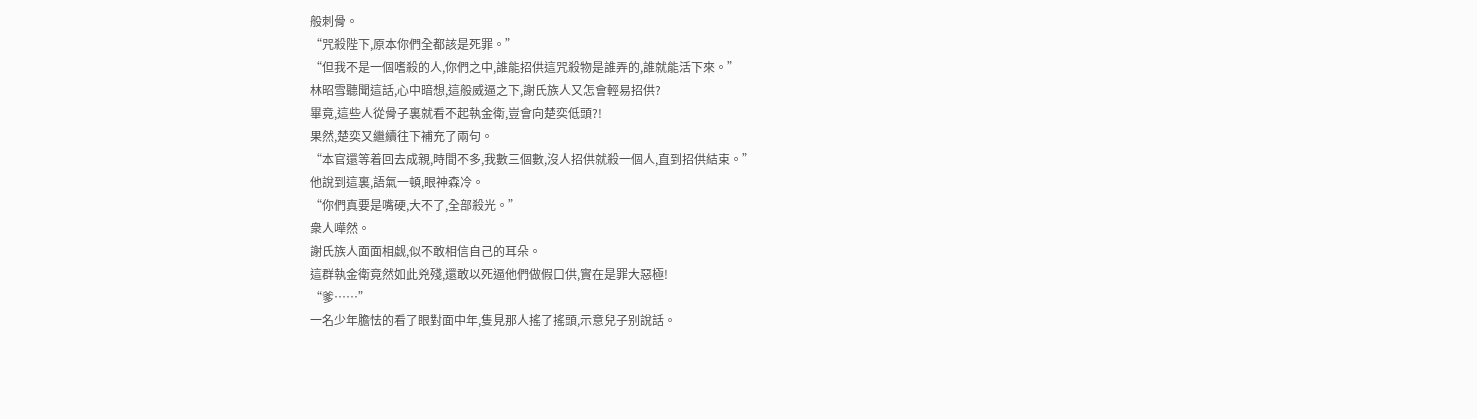般刺骨。
“咒殺陛下,原本你們全都該是死罪。”
“但我不是一個嗜殺的人,你們之中,誰能招供這咒殺物是誰弄的,誰就能活下來。”
林昭雪聽聞這話,心中暗想,這般威逼之下,謝氏族人又怎會輕易招供?
畢竟,這些人從骨子裏就看不起執金衛,豈會向楚奕低頭?!
果然,楚奕又繼續往下補充了兩句。
“本官還等着回去成親,時間不多,我數三個數,沒人招供就殺一個人,直到招供結束。”
他說到這裏,語氣一頓,眼神森冷。
“你們真要是嘴硬,大不了,全部殺光。”
衆人嘩然。
謝氏族人面面相觑,似不敢相信自己的耳朵。
這群執金衛竟然如此兇殘,還敢以死逼他們做假口供,實在是罪大惡極!
“爹……”
一名少年膽怯的看了眼對面中年,隻見那人搖了搖頭,示意兒子别說話。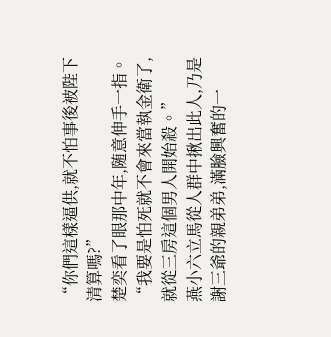“你們這樣逼供,就不怕事後被陛下清算嗎?”
楚奕看了眼那中年,随意伸手一指。
“我要是怕死就不會來當執金衛了,就從三房這個男人開始殺。”
燕小六立馬從人群中揪出此人,乃是謝三爺的親弟弟,滿臉興奮的一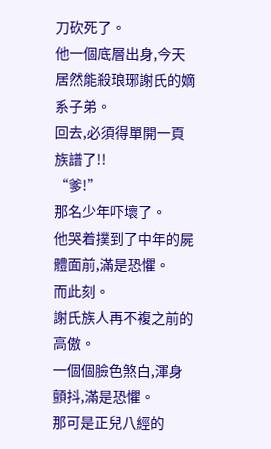刀砍死了。
他一個底層出身,今天居然能殺琅琊謝氏的嫡系子弟。
回去,必須得單開一頁族譜了!!
“爹!”
那名少年吓壞了。
他哭着撲到了中年的屍體面前,滿是恐懼。
而此刻。
謝氏族人再不複之前的高傲。
一個個臉色煞白,渾身顫抖,滿是恐懼。
那可是正兒八經的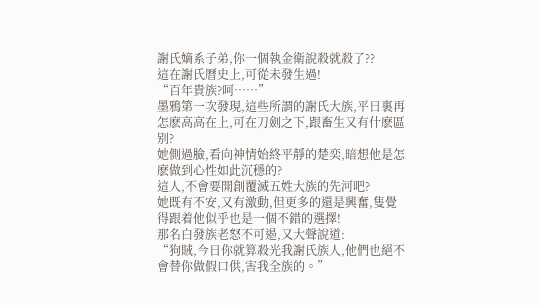謝氏嫡系子弟,你一個執金衛說殺就殺了??
這在謝氏曆史上,可從未發生過!
“百年貴族?呵……”
墨鴉第一次發現,這些所謂的謝氏大族,平日裏再怎麽高高在上,可在刀劍之下,跟畜生又有什麽區别?
她側過臉,看向神情始終平靜的楚奕,暗想他是怎麽做到心性如此沉穩的?
這人,不會要開創覆滅五姓大族的先河吧?
她既有不安,又有激動,但更多的還是興奮,隻覺得跟着他似乎也是一個不錯的選擇!
那名白發族老怒不可遏,又大聲說道:
“狗賊,今日你就算殺光我謝氏族人,他們也絕不會替你做假口供,害我全族的。”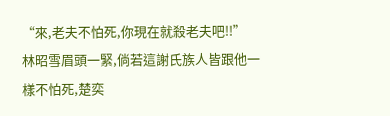“來,老夫不怕死,你現在就殺老夫吧!!”
林昭雪眉頭一緊,倘若這謝氏族人皆跟他一樣不怕死,楚奕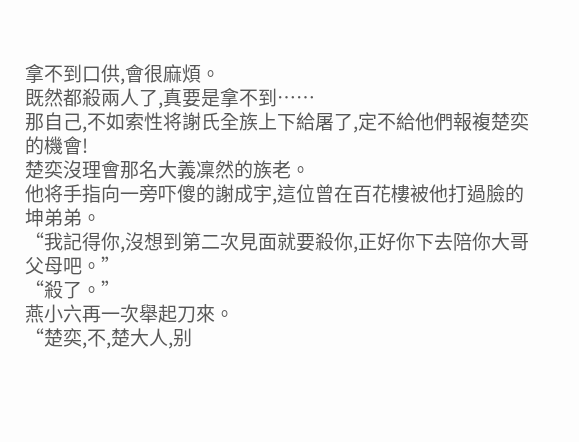拿不到口供,會很麻煩。
既然都殺兩人了,真要是拿不到……
那自己,不如索性将謝氏全族上下給屠了,定不給他們報複楚奕的機會!
楚奕沒理會那名大義凜然的族老。
他将手指向一旁吓傻的謝成宇,這位曾在百花樓被他打過臉的坤弟弟。
“我記得你,沒想到第二次見面就要殺你,正好你下去陪你大哥父母吧。”
“殺了。”
燕小六再一次舉起刀來。
“楚奕,不,楚大人,别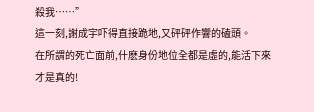殺我……”
這一刻,謝成宇吓得直接跪地,又砰砰作響的磕頭。
在所謂的死亡面前,什麽身份地位全都是虛的,能活下來才是真的!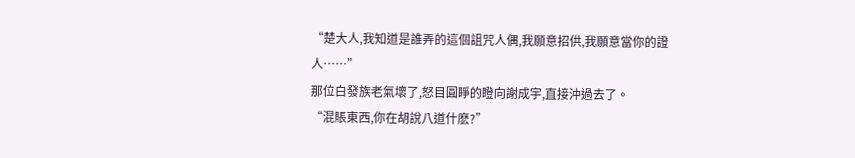“楚大人,我知道是誰弄的這個詛咒人偶,我願意招供,我願意當你的證人……”
那位白發族老氣壞了,怒目圓睜的瞪向謝成宇,直接沖過去了。
“混賬東西,你在胡說八道什麽?”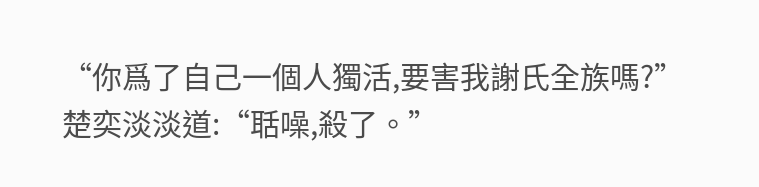“你爲了自己一個人獨活,要害我謝氏全族嗎?”
楚奕淡淡道:“聒噪,殺了。”